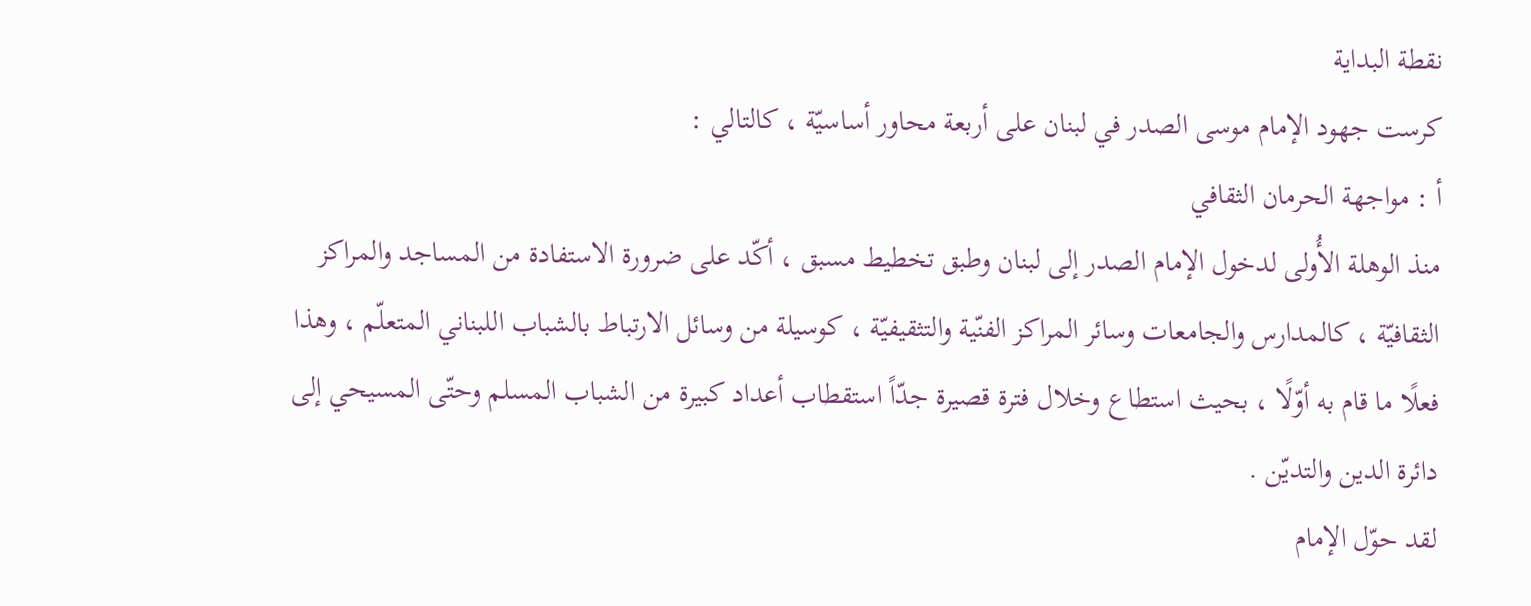نقطة البداية
كرست جهود الإمام موسى الصدر في لبنان على أربعة محاور أساسيّة ، كالتالي :
أ : مواجهة الحرمان الثقافي
منذ الوهلة الأُولى لدخول الإمام الصدر إلى لبنان وطبق تخطيط مسبق ، أكّد على ضرورة الاستفادة من المساجد والمراكز الثقافيّة ، كالمدارس والجامعات وسائر المراكز الفنّية والتثقيفيّة ، كوسيلة من وسائل الارتباط بالشباب اللبناني المتعلّم ، وهذا فعلًا ما قام به أوّلًا ، بحيث استطاع وخلال فترة قصيرة جدّاً استقطاب أعداد كبيرة من الشباب المسلم وحتّى المسيحي إلى دائرة الدين والتديّن .
لقد حوّل الإمام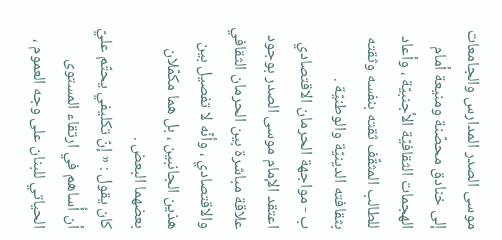موسى الصدر المدارس والجامعات إلى خنادق محصّنة ومنيعة أمام الهجمات الثقافيّة الأجنبيّة ، وأعاد للطالب المثقّف ثقته بنفسه وثقته بثقافته الدينيّة والوطنيّة .
ب - مواجهة الحرمان الاقتصادي
اعتقد الإمام موسى الصدر بوجود علاقة مباشرة بين الحرمان الثقافي والاقتصادي ، وأنّه لا تفصيل بين هذين الجانبين ، بل هما مكمّلان بعضهما البعض .
كان يقول : « إنّ تكليفي يحتّم عليّ أن أُساهم في ارتقاء المستوى الحياتي للبنان على وجه العموم ،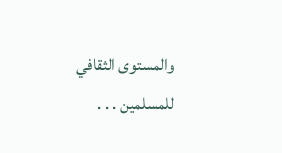والمستوى الثقافي للمسلمين . . .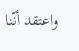واعتقد أنّنا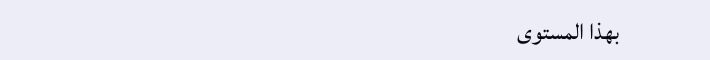بهذا المستوى